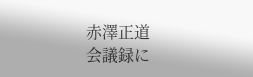赤澤正道
会議録に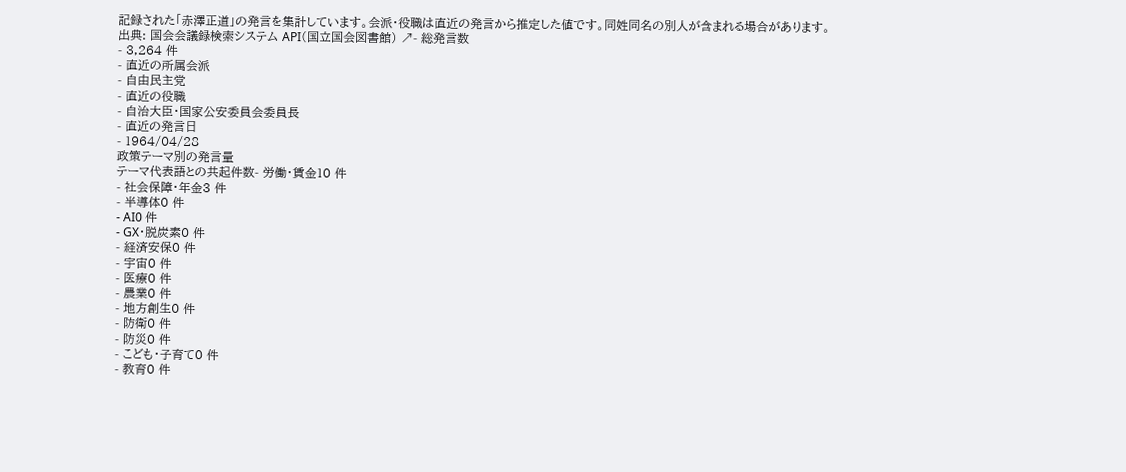記録された「赤澤正道」の発言を集計しています。会派・役職は直近の発言から推定した値です。同姓同名の別人が含まれる場合があります。
出典: 国会会議録検索システム API(国立国会図書館) ↗- 総発言数
- 3,264 件
- 直近の所属会派
- 自由民主党
- 直近の役職
- 自治大臣・国家公安委員会委員長
- 直近の発言日
- 1964/04/28
政策テーマ別の発言量
テーマ代表語との共起件数- 労働・賃金10 件
- 社会保障・年金3 件
- 半導体0 件
- AI0 件
- GX・脱炭素0 件
- 経済安保0 件
- 宇宙0 件
- 医療0 件
- 農業0 件
- 地方創生0 件
- 防衛0 件
- 防災0 件
- こども・子育て0 件
- 教育0 件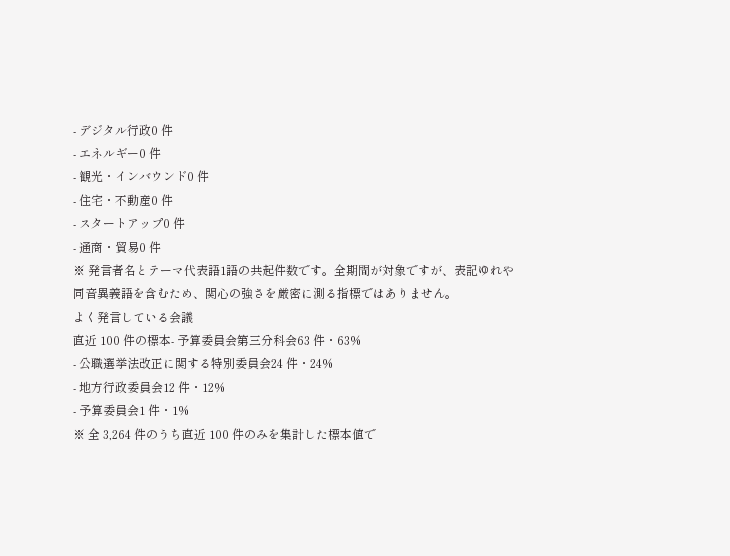- デジタル行政0 件
- エネルギー0 件
- 観光・インバウンド0 件
- 住宅・不動産0 件
- スタートアップ0 件
- 通商・貿易0 件
※ 発言者名とテーマ代表語1語の共起件数です。全期間が対象ですが、表記ゆれや 同音異義語を含むため、関心の強さを厳密に測る指標ではありません。
よく発言している会議
直近 100 件の標本- 予算委員会第三分科会63 件・63%
- 公職選挙法改正に関する特別委員会24 件・24%
- 地方行政委員会12 件・12%
- 予算委員会1 件・1%
※ 全 3,264 件のうち直近 100 件のみを集計した標本値で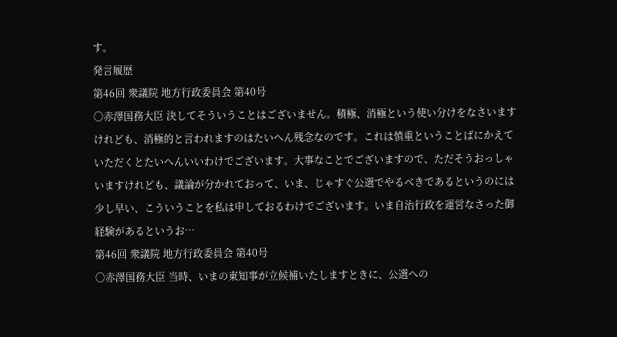す。
発言履歴
第46回 衆議院 地方行政委員会 第40号
○赤澤国務大臣 決してそういうことはございません。積極、消極という使い分けをなさいますけれども、消極的と言われますのはたいへん残念なのです。これは慎重ということばにかえていただくとたいへんいいわけでございます。大事なことでございますので、ただそうおっしゃいますけれども、議論が分かれておって、いま、じゃすぐ公選でやるべきであるというのには少し早い、こういうことを私は申しておるわけでございます。いま自治行政を運営なさった御経験があるというお…
第46回 衆議院 地方行政委員会 第40号
○赤澤国務大臣 当時、いまの東知事が立候補いたしますときに、公選への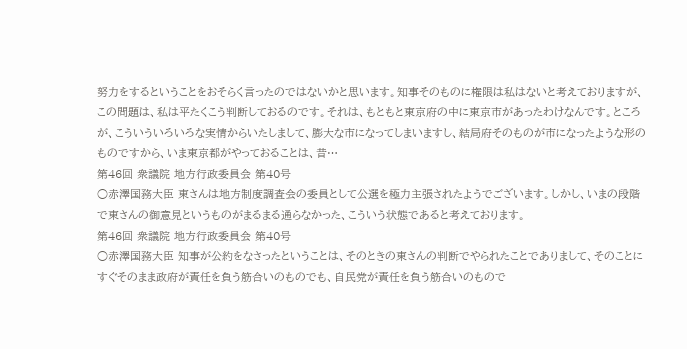努力をするということをおそらく言ったのではないかと思います。知事そのものに権限は私はないと考えておりますが、この問題は、私は平たくこう判断しておるのです。それは、もともと東京府の中に東京市があったわけなんです。ところが、こういういろいろな実情からいたしまして、膨大な市になってしまいますし、結局府そのものが市になったような形のものですから、いま東京都がやっておることは、昔…
第46回 衆議院 地方行政委員会 第40号
○赤澤国務大臣 東さんは地方制度調査会の委員として公選を極力主張されたようでございます。しかし、いまの段階で東さんの御意見というものがまるまる通らなかった、こういう状態であると考えております。
第46回 衆議院 地方行政委員会 第40号
○赤澤国務大臣 知事が公約をなさったということは、そのときの東さんの判断でやられたことでありまして、そのことにすぐそのまま政府が責任を負う筋合いのものでも、自民党が責任を負う筋合いのもので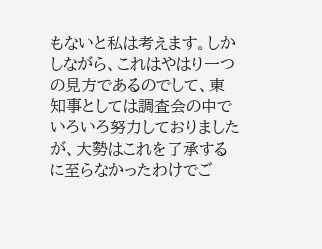もないと私は考えます。しかしながら、これはやはり一つの見方であるのでして、東知事としては調査会の中でいろいろ努力しておりましたが、大勢はこれを了承するに至らなかったわけでご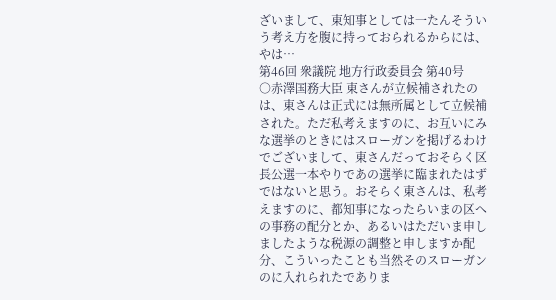ざいまして、東知事としては一たんそういう考え方を腹に持っておられるからには、やは…
第46回 衆議院 地方行政委員会 第40号
○赤澤国務大臣 東さんが立候補されたのは、東さんは正式には無所属として立候補された。ただ私考えますのに、お互いにみな選挙のときにはスローガンを掲げるわけでございまして、東さんだっておそらく区長公選一本やりであの選挙に臨まれたはずではないと思う。おそらく東さんは、私考えますのに、都知事になったらいまの区への事務の配分とか、あるいはただいま申しましたような税源の調整と申しますか配分、こういったことも当然そのスローガンのに入れられたでありま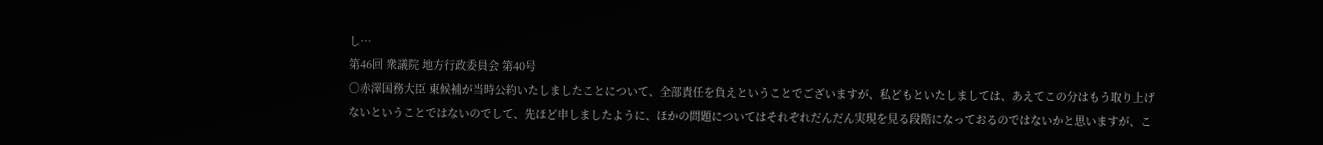し…
第46回 衆議院 地方行政委員会 第40号
○赤澤国務大臣 東候補が当時公約いたしましたことについて、全部責任を負えということでございますが、私どもといたしましては、あえてこの分はもう取り上げないということではないのでして、先ほど申しましたように、ほかの問題についてはそれぞれだんだん実現を見る段階になっておるのではないかと思いますが、こ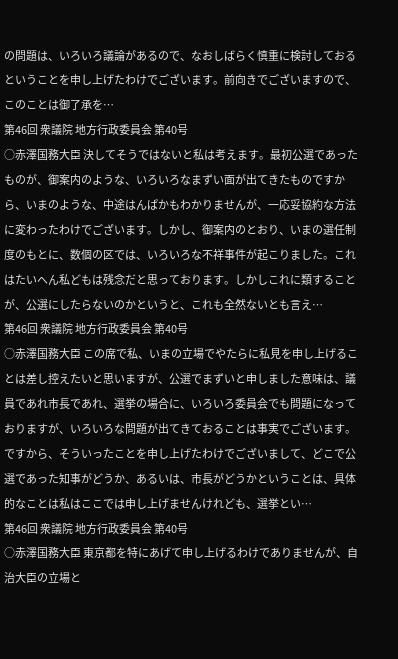の問題は、いろいろ議論があるので、なおしばらく慎重に検討しておるということを申し上げたわけでございます。前向きでございますので、このことは御了承を…
第46回 衆議院 地方行政委員会 第40号
○赤澤国務大臣 決してそうではないと私は考えます。最初公選であったものが、御案内のような、いろいろなまずい面が出てきたものですから、いまのような、中途はんぱかもわかりませんが、一応妥協約な方法に変わったわけでございます。しかし、御案内のとおり、いまの選任制度のもとに、数個の区では、いろいろな不祥事件が起こりました。これはたいへん私どもは残念だと思っております。しかしこれに類することが、公選にしたらないのかというと、これも全然ないとも言え…
第46回 衆議院 地方行政委員会 第40号
○赤澤国務大臣 この席で私、いまの立場でやたらに私見を申し上げることは差し控えたいと思いますが、公選でまずいと申しました意味は、議員であれ市長であれ、選挙の場合に、いろいろ委員会でも問題になっておりますが、いろいろな問題が出てきておることは事実でございます。ですから、そういったことを申し上げたわけでございまして、どこで公選であった知事がどうか、あるいは、市長がどうかということは、具体的なことは私はここでは申し上げませんけれども、選挙とい…
第46回 衆議院 地方行政委員会 第40号
○赤澤国務大臣 東京都を特にあげて申し上げるわけでありませんが、自治大臣の立場と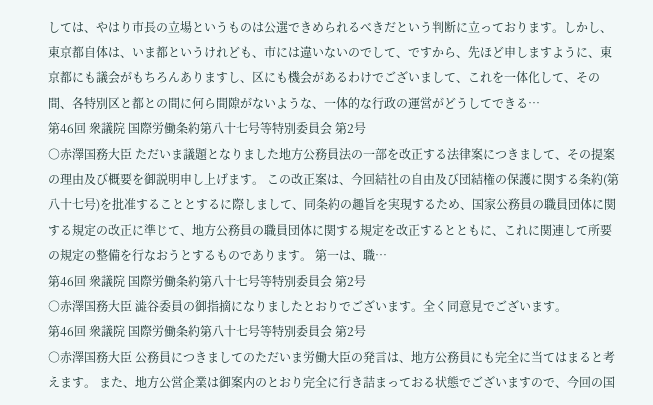しては、やはり市長の立場というものは公選できめられるべきだという判断に立っております。しかし、東京都自体は、いま都というけれども、市には違いないのでして、ですから、先ほど申しますように、東京都にも議会がもちろんありますし、区にも機会があるわけでございまして、これを一体化して、その間、各特別区と都との間に何ら間隙がないような、一体的な行政の運営がどうしてできる…
第46回 衆議院 国際労働条約第八十七号等特別委員会 第2号
○赤澤国務大臣 ただいま議題となりました地方公務員法の一部を改正する法律案につきまして、その提案の理由及び概要を御説明申し上げます。 この改正案は、今回結社の自由及び団結権の保護に関する条約(第八十七号)を批准することとするに際しまして、同条約の趣旨を実現するため、国家公務員の職員団体に関する規定の改正に準じて、地方公務員の職員団体に関する規定を改正するとともに、これに関連して所要の規定の整備を行なおうとするものであります。 第一は、職…
第46回 衆議院 国際労働条約第八十七号等特別委員会 第2号
○赤澤国務大臣 澁谷委員の御指摘になりましたとおりでございます。全く同意見でございます。
第46回 衆議院 国際労働条約第八十七号等特別委員会 第2号
○赤澤国務大臣 公務員につきましてのただいま労働大臣の発言は、地方公務員にも完全に当てはまると考えます。 また、地方公営企業は御案内のとおり完全に行き詰まっておる状態でございますので、今回の国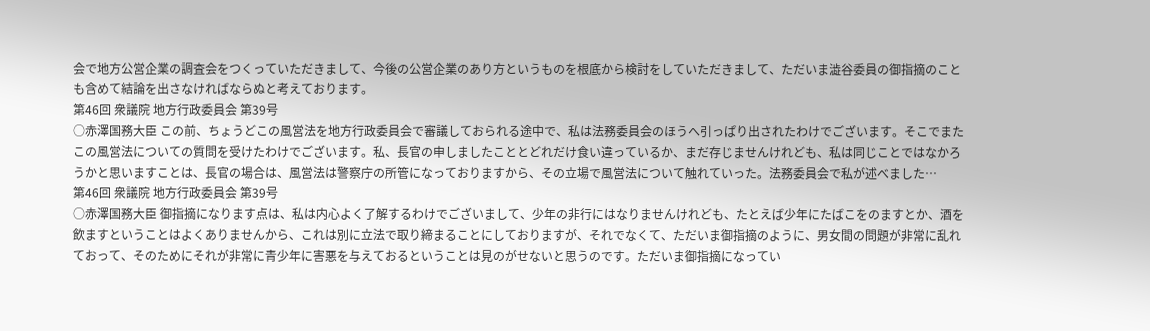会で地方公営企業の調査会をつくっていただきまして、今後の公営企業のあり方というものを根底から検討をしていただきまして、ただいま澁谷委員の御指摘のことも含めて結論を出さなければならぬと考えております。
第46回 衆議院 地方行政委員会 第39号
○赤澤国務大臣 この前、ちょうどこの風営法を地方行政委員会で審議しておられる途中で、私は法務委員会のほうへ引っぱり出されたわけでございます。そこでまたこの風営法についての質問を受けたわけでございます。私、長官の申しましたこととどれだけ食い違っているか、まだ存じませんけれども、私は同じことではなかろうかと思いますことは、長官の場合は、風営法は警察庁の所管になっておりますから、その立場で風営法について触れていった。法務委員会で私が述べました…
第46回 衆議院 地方行政委員会 第39号
○赤澤国務大臣 御指摘になります点は、私は内心よく了解するわけでございまして、少年の非行にはなりませんけれども、たとえば少年にたばこをのますとか、酒を飲ますということはよくありませんから、これは別に立法で取り締まることにしておりますが、それでなくて、ただいま御指摘のように、男女間の問題が非常に乱れておって、そのためにそれが非常に青少年に害悪を与えておるということは見のがせないと思うのです。ただいま御指摘になってい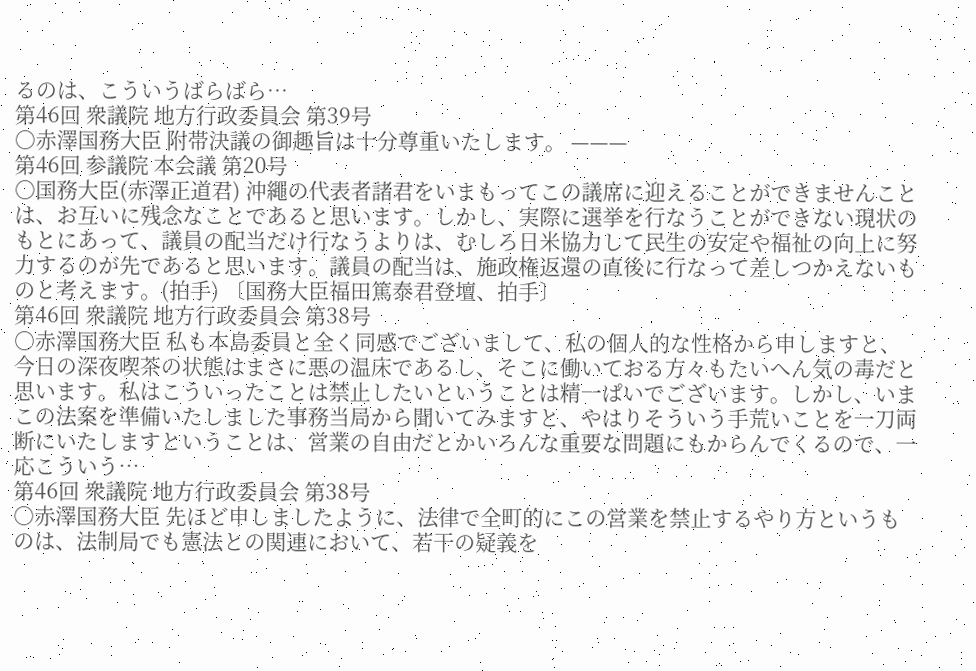るのは、こういうばらばら…
第46回 衆議院 地方行政委員会 第39号
○赤澤国務大臣 附帯決議の御趣旨は十分尊重いたします。 ———
第46回 参議院 本会議 第20号
○国務大臣(赤澤正道君) 沖繩の代表者諸君をいまもってこの議席に迎えることができませんことは、お互いに残念なことであると思います。しかし、実際に選挙を行なうことができない現状のもとにあって、議員の配当だけ行なうよりは、むしろ日米協力して民生の安定や福祉の向上に努力するのが先であると思います。議員の配当は、施政権返還の直後に行なって差しつかえないものと考えます。(拍手) 〔国務大臣福田篤泰君登壇、拍手〕
第46回 衆議院 地方行政委員会 第38号
○赤澤国務大臣 私も本島委員と全く同感でございまして、私の個人的な性格から申しますと、今日の深夜喫茶の状態はまさに悪の温床であるし、そこに働いておる方々もたいへん気の毒だと思います。私はこういったことは禁止したいということは精一ぱいでございます。しかし、いまこの法案を準備いたしました事務当局から聞いてみますと、やはりそういう手荒いことを一刀両断にいたしますということは、営業の自由だとかいろんな重要な問題にもからんでくるので、一応こういう…
第46回 衆議院 地方行政委員会 第38号
○赤澤国務大臣 先ほど申しましたように、法律で全町的にこの営業を禁止するやり方というものは、法制局でも憲法との関連において、若干の疑義を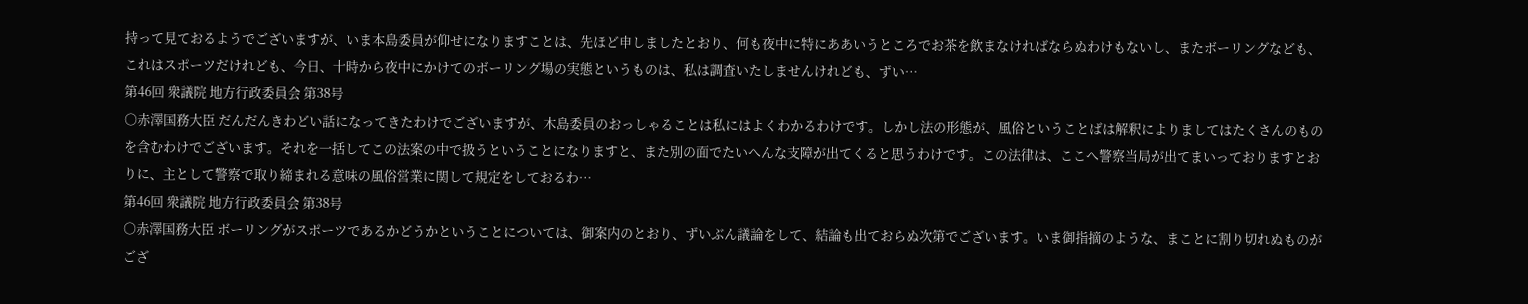持って見ておるようでございますが、いま本島委員が仰せになりますことは、先ほど申しましたとおり、何も夜中に特にああいうところでお茶を飲まなければならぬわけもないし、またボーリングなども、これはスポーツだけれども、今日、十時から夜中にかけてのボーリング場の実態というものは、私は調査いたしませんけれども、ずい…
第46回 衆議院 地方行政委員会 第38号
○赤澤国務大臣 だんだんきわどい話になってきたわけでございますが、木島委員のおっしゃることは私にはよくわかるわけです。しかし法の形態が、風俗ということばは解釈によりましてはたくさんのものを含むわけでございます。それを一括してこの法案の中で扱うということになりますと、また別の面でたいへんな支障が出てくると思うわけです。この法律は、ここへ警察当局が出てまいっておりますとおりに、主として警察で取り締まれる意味の風俗営業に関して規定をしておるわ…
第46回 衆議院 地方行政委員会 第38号
○赤澤国務大臣 ボーリングがスポーツであるかどうかということについては、御案内のとおり、ずいぶん議論をして、結論も出ておらぬ次第でございます。いま御指摘のような、まことに割り切れぬものがござ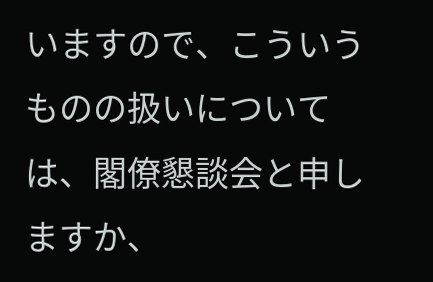いますので、こういうものの扱いについては、閣僚懇談会と申しますか、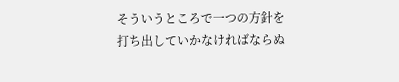そういうところで一つの方針を打ち出していかなければならぬ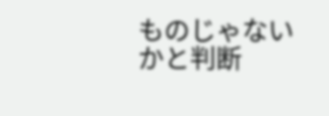ものじゃないかと判断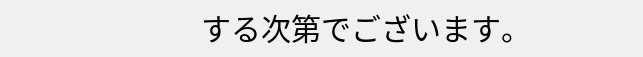する次第でございます。